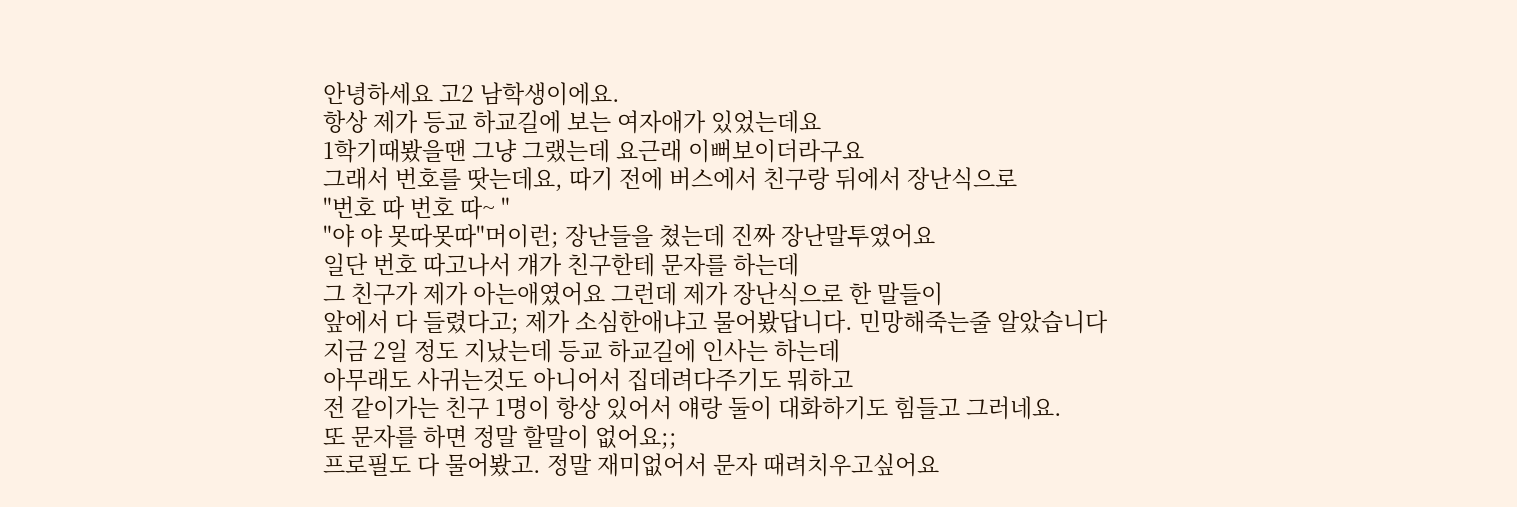안녕하세요 고2 남학생이에요.
항상 제가 등교 하교길에 보는 여자애가 있었는데요
1학기때봤을땐 그냥 그랬는데 요근래 이뻐보이더라구요
그래서 번호를 땃는데요, 따기 전에 버스에서 친구랑 뒤에서 장난식으로
"번호 따 번호 따~ "
"야 야 못따못따"머이런; 장난들을 쳤는데 진짜 장난말투였어요
일단 번호 따고나서 걔가 친구한테 문자를 하는데
그 친구가 제가 아는애였어요 그런데 제가 장난식으로 한 말들이
앞에서 다 들렸다고; 제가 소심한애냐고 물어봤답니다. 민망해죽는줄 알았습니다
지금 2일 정도 지났는데 등교 하교길에 인사는 하는데
아무래도 사귀는것도 아니어서 집데려다주기도 뭐하고
전 같이가는 친구 1명이 항상 있어서 얘랑 둘이 대화하기도 힘들고 그러네요.
또 문자를 하면 정말 할말이 없어요;;
프로필도 다 물어봤고. 정말 재미없어서 문자 때려치우고싶어요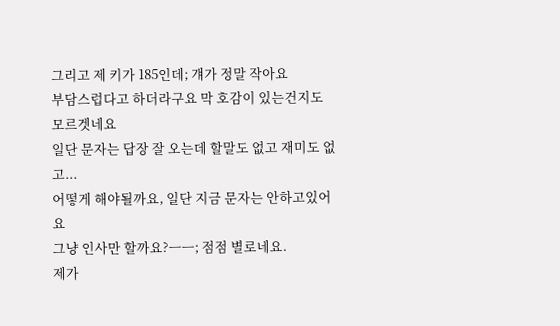그리고 제 키가 185인데; 걔가 정말 작아요
부담스럽다고 하더라구요 막 호감이 있는건지도 모르겟네요
일단 문자는 답장 잘 오는데 할말도 없고 재미도 없고...
어떻게 해야될까요, 일단 지금 문자는 안하고있어요
그냥 인사만 할까요?ㅡㅡ; 점점 별로네요.
제가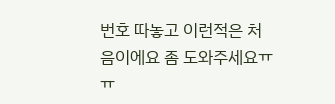번호 따놓고 이런적은 처음이에요 좀 도와주세요ㅠㅠ